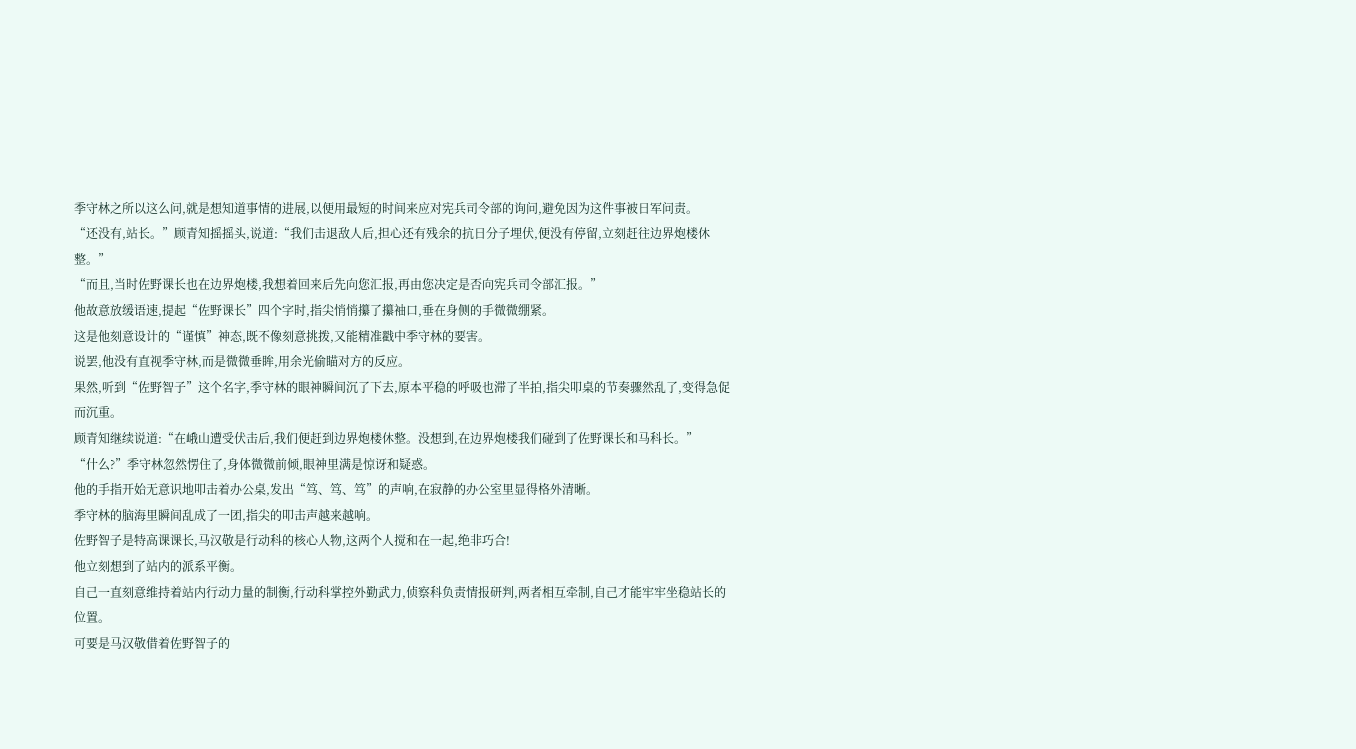季守林之所以这么问,就是想知道事情的进展,以便用最短的时间来应对宪兵司令部的询问,避免因为这件事被日军问责。
“还没有,站长。”顾青知摇摇头,说道:“我们击退敌人后,担心还有残余的抗日分子埋伏,便没有停留,立刻赶往边界炮楼休整。”
“而且,当时佐野课长也在边界炮楼,我想着回来后先向您汇报,再由您决定是否向宪兵司令部汇报。”
他故意放缓语速,提起“佐野课长”四个字时,指尖悄悄攥了攥袖口,垂在身侧的手微微绷紧。
这是他刻意设计的“谨慎”神态,既不像刻意挑拨,又能精准戳中季守林的要害。
说罢,他没有直视季守林,而是微微垂眸,用余光偷瞄对方的反应。
果然,听到“佐野智子”这个名字,季守林的眼神瞬间沉了下去,原本平稳的呼吸也滞了半拍,指尖叩桌的节奏骤然乱了,变得急促而沉重。
顾青知继续说道:“在峨山遭受伏击后,我们便赶到边界炮楼休整。没想到,在边界炮楼我们碰到了佐野课长和马科长。”
“什么?”季守林忽然愣住了,身体微微前倾,眼神里满是惊讶和疑惑。
他的手指开始无意识地叩击着办公桌,发出“笃、笃、笃”的声响,在寂静的办公室里显得格外清晰。
季守林的脑海里瞬间乱成了一团,指尖的叩击声越来越响。
佐野智子是特高课课长,马汉敬是行动科的核心人物,这两个人搅和在一起,绝非巧合!
他立刻想到了站内的派系平衡。
自己一直刻意维持着站内行动力量的制衡,行动科掌控外勤武力,侦察科负责情报研判,两者相互牵制,自己才能牢牢坐稳站长的位置。
可要是马汉敬借着佐野智子的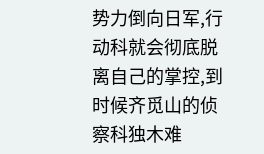势力倒向日军,行动科就会彻底脱离自己的掌控,到时候齐觅山的侦察科独木难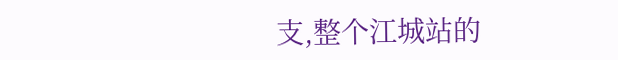支,整个江城站的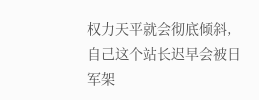权力天平就会彻底倾斜,自己这个站长迟早会被日军架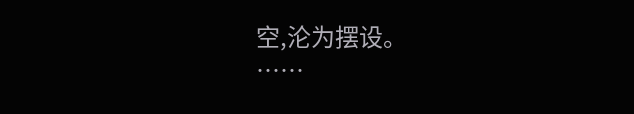空,沦为摆设。
……